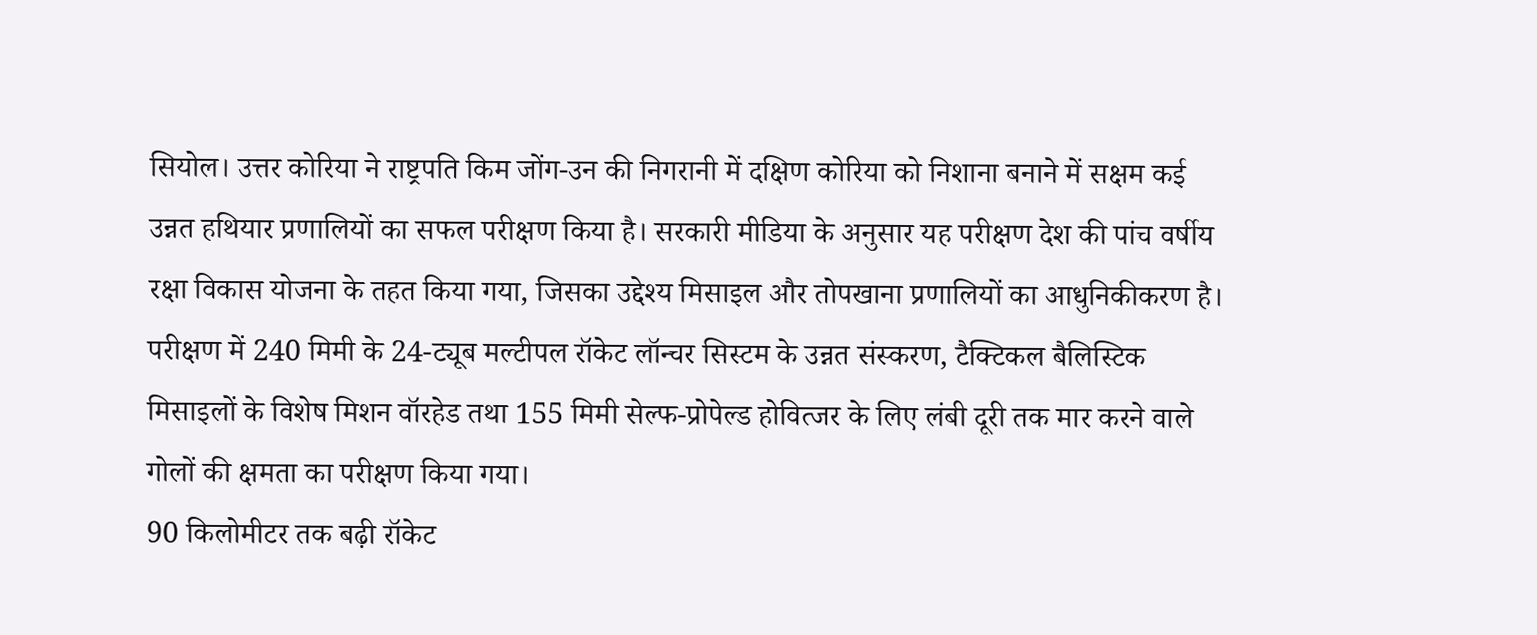सियोल। उत्तर कोरिया ने राष्ट्रपति किम जोंग-उन की निगरानी में दक्षिण कोरिया को निशाना बनाने में सक्षम कई उन्नत हथियार प्रणालियों का सफल परीक्षण किया है। सरकारी मीडिया के अनुसार यह परीक्षण देश की पांच वर्षीय रक्षा विकास योजना के तहत किया गया, जिसका उद्देश्य मिसाइल और तोपखाना प्रणालियों का आधुनिकीकरण है।
परीक्षण में 240 मिमी के 24-ट्यूब मल्टीपल रॉकेट लॉन्चर सिस्टम के उन्नत संस्करण, टैक्टिकल बैलिस्टिक मिसाइलों के विशेष मिशन वॉरहेड तथा 155 मिमी सेल्फ-प्रोपेल्ड होवित्जर के लिए लंबी दूरी तक मार करने वाले गोलों की क्षमता का परीक्षण किया गया।
90 किलोमीटर तक बढ़ी रॉकेट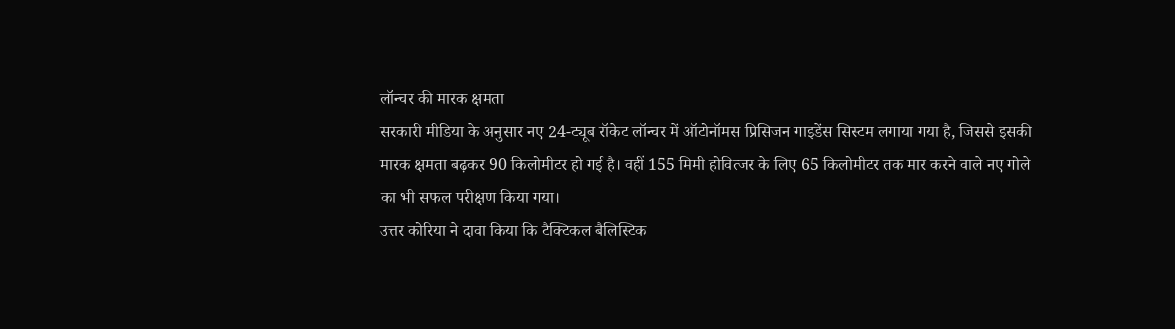लॉन्चर की मारक क्षमता
सरकारी मीडिया के अनुसार नए 24-ट्यूब रॉकेट लॉन्चर में ऑटोनॉमस प्रिसिजन गाइडेंस सिस्टम लगाया गया है, जिससे इसकी मारक क्षमता बढ़कर 90 किलोमीटर हो गई है। वहीं 155 मिमी होवित्जर के लिए 65 किलोमीटर तक मार करने वाले नए गोले का भी सफल परीक्षण किया गया।
उत्तर कोरिया ने दावा किया कि टैक्टिकल बैलिस्टिक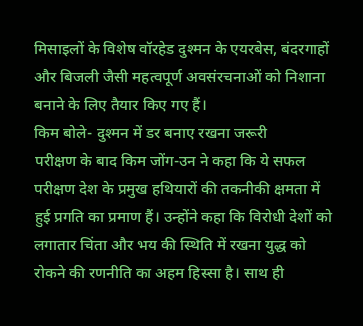मिसाइलों के विशेष वॉरहेड दुश्मन के एयरबेस, बंदरगाहों और बिजली जैसी महत्वपूर्ण अवसंरचनाओं को निशाना बनाने के लिए तैयार किए गए हैं।
किम बोले- दुश्मन में डर बनाए रखना जरूरी
परीक्षण के बाद किम जोंग-उन ने कहा कि ये सफल परीक्षण देश के प्रमुख हथियारों की तकनीकी क्षमता में हुई प्रगति का प्रमाण हैं। उन्होंने कहा कि विरोधी देशों को लगातार चिंता और भय की स्थिति में रखना युद्ध को रोकने की रणनीति का अहम हिस्सा है। साथ ही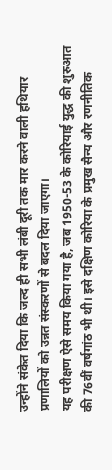उन्होंने संकेत दिया कि जल्द ही सभी लंबी दूरी तक मार करने वाली हथियार प्रणालियों को उन्नत संस्करणों से बदल दिया जाएगा।
यह परीक्षण ऐसे समय किया गया है, जब 1950-53 के कोरियाई युद्ध की शुरुआत की 76वीं वर्षगांठ भी थी। इसे दक्षिण कोरिया के प्रमुख सैन्य और रणनीतिक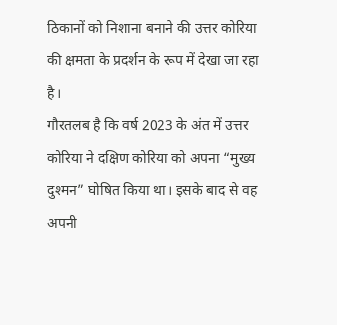ठिकानों को निशाना बनाने की उत्तर कोरिया की क्षमता के प्रदर्शन के रूप में देखा जा रहा है।
गौरतलब है कि वर्ष 2023 के अंत में उत्तर कोरिया ने दक्षिण कोरिया को अपना “मुख्य दुश्मन” घोषित किया था। इसके बाद से वह अपनी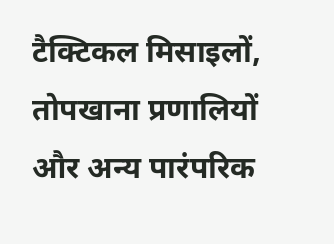टैक्टिकल मिसाइलों, तोपखाना प्रणालियों और अन्य पारंपरिक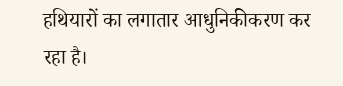हथियारों का लगातार आधुनिकीकरण कर रहा है।